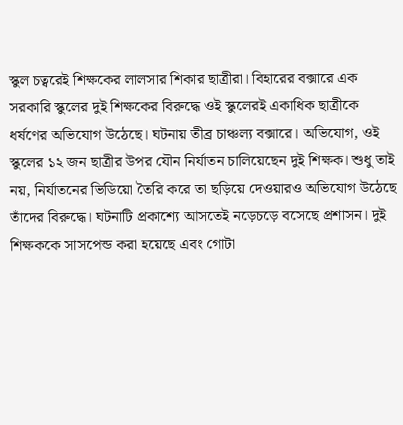স্কুল চত্বরেই শিক্ষকের লালসার শিকার ছাত্রীরা। বিহারের বক্সারে এক সরকারি স্কুলের দুই শিক্ষকের বিরুদ্ধে ওই স্কুলেরই একাধিক ছাত্রীকে ধর্ষণের অভিযোগ উঠেছে। ঘটনায় তীব্র চাঞ্চল্য বক্সারে। অভিযোগ, ওই স্কুলের ১২ জন ছাত্রীর উপর যৌন নির্যাতন চালিয়েছেন দুই শিক্ষক। শুধু তাই নয়, নির্যাতনের ভিডিয়ো তৈরি করে তা ছড়িয়ে দেওয়ারও অভিযোগ উঠেছে তাঁদের বিরুদ্ধে। ঘটনাটি প্রকাশ্যে আসতেই নড়েচড়ে বসেছে প্রশাসন। দুই শিক্ষককে সাসপেন্ড করা হয়েছে এবং গোটা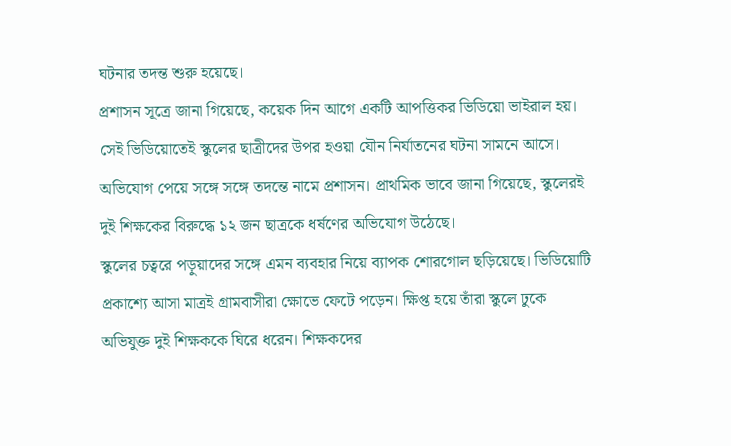ঘটনার তদন্ত শুরু হয়েছে।
প্রশাসন সূত্রে জানা গিয়েছে, কয়েক দিন আগে একটি আপত্তিকর ভিডিয়ো ভাইরাল হয়। সেই ভিডিয়োতেই স্কুলের ছাত্রীদের উপর হওয়া যৌন নির্যাতনের ঘটনা সামনে আসে। অভিযোগ পেয়ে সঙ্গে সঙ্গে তদন্তে নামে প্রশাসন। প্রাথমিক ভাবে জানা গিয়েছে, স্কুলেরই দুই শিক্ষকের বিরুদ্ধে ১২ জন ছাত্রকে ধর্ষণের অভিযোগ উঠেছে।
স্কুলের চত্বরে পড়ুয়াদের সঙ্গে এমন ব্যবহার নিয়ে ব্যাপক শোরগোল ছড়িয়েছে। ভিডিয়োটি প্রকাশ্যে আসা মাত্রই গ্রামবাসীরা ক্ষোভে ফেটে পড়েন। ক্ষিপ্ত হয়ে তাঁরা স্কুলে ঢুকে অভিযুক্ত দুই শিক্ষককে ঘিরে ধরেন। শিক্ষকদের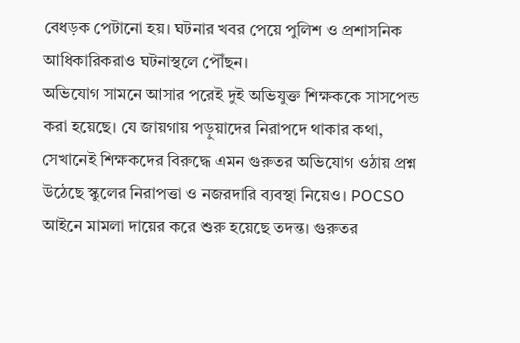বেধড়ক পেটানো হয়। ঘটনার খবর পেয়ে পুলিশ ও প্রশাসনিক আধিকারিকরাও ঘটনাস্থলে পৌঁছন।
অভিযোগ সামনে আসার পরেই দুই অভিযুক্ত শিক্ষককে সাসপেন্ড করা হয়েছে। যে জায়গায় পড়ুয়াদের নিরাপদে থাকার কথা, সেখানেই শিক্ষকদের বিরুদ্ধে এমন গুরুতর অভিযোগ ওঠায় প্রশ্ন উঠেছে স্কুলের নিরাপত্তা ও নজরদারি ব্যবস্থা নিয়েও। POCSO আইনে মামলা দায়ের করে শুরু হয়েছে তদন্ত। গুরুতর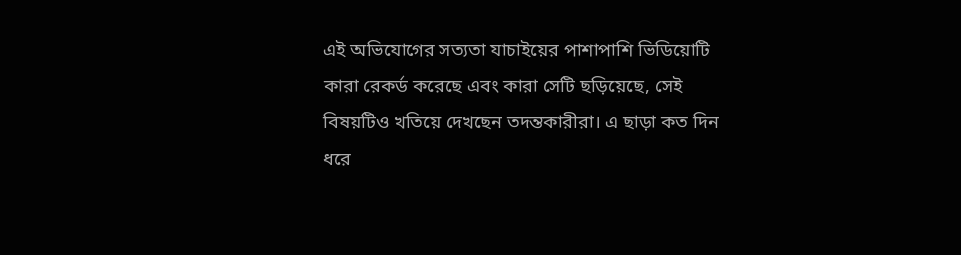এই অভিযোগের সত্যতা যাচাইয়ের পাশাপাশি ভিডিয়োটি কারা রেকর্ড করেছে এবং কারা সেটি ছড়িয়েছে, সেই বিষয়টিও খতিয়ে দেখছেন তদন্তকারীরা। এ ছাড়া কত দিন ধরে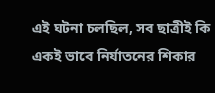এই ঘটনা চলছিল, সব ছাত্রীই কি একই ভাবে নির্যাতনের শিকার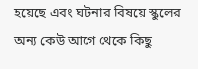হয়েছে এবং ঘটনার বিষয়ে স্কুলের অন্য কেউ আগে থেকে কিছু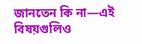জানতেন কি না—এই বিষয়গুলিও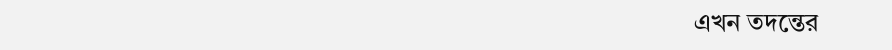এখন তদন্তের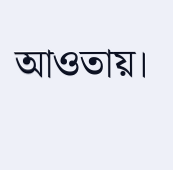আওতায়।